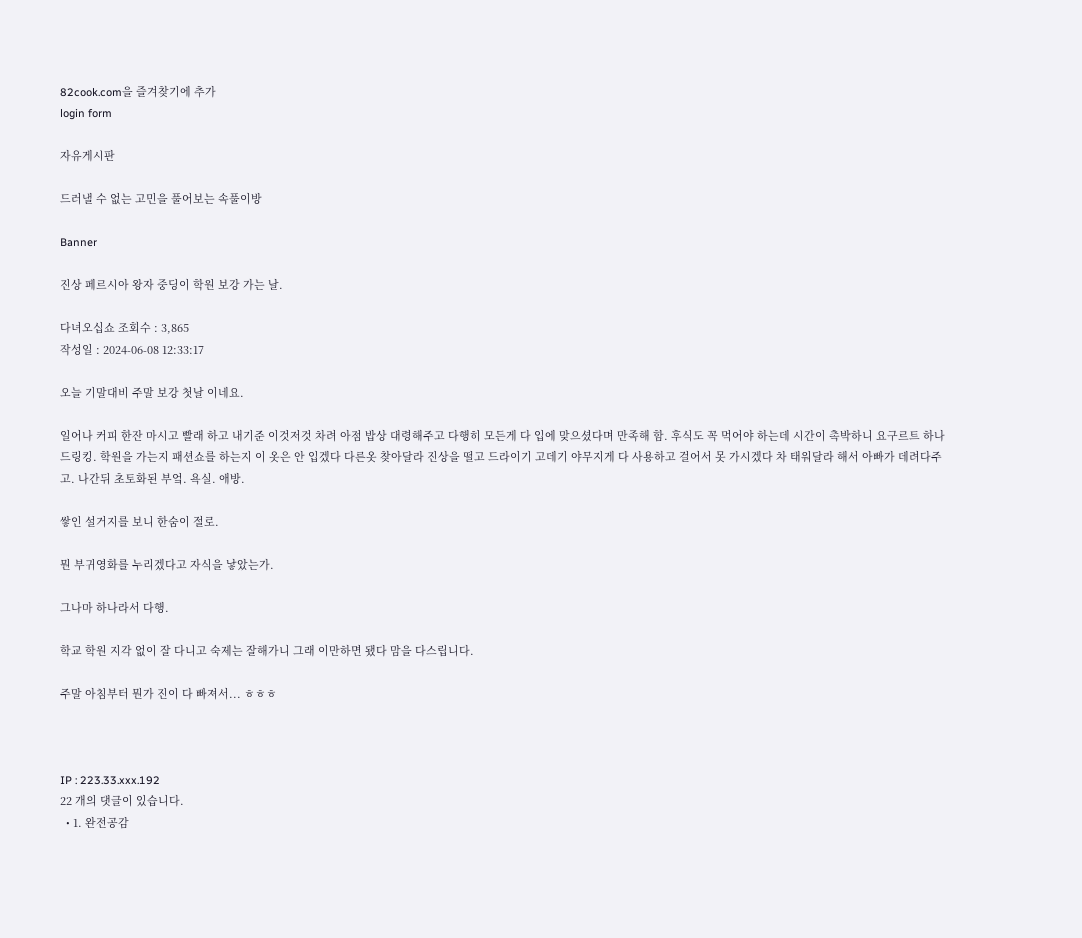82cook.com을 즐겨찾기에 추가
login form

자유게시판

드러낼 수 없는 고민을 풀어보는 속풀이방

Banner

진상 페르시아 왕자 중딩이 학원 보강 가는 날.

다녀오십쇼 조회수 : 3,865
작성일 : 2024-06-08 12:33:17

오늘 기말대비 주말 보강 첫날 이네요.

일어나 커피 한잔 마시고 빨래 하고 내기준 이것저것 차려 아점 밥상 대령해주고 다행히 모든게 다 입에 맞으셨다며 만족해 함. 후식도 꼭 먹어야 하는데 시간이 촉박하니 요구르트 하나 드링킹. 학원을 가는지 패션쇼를 하는지 이 옷은 안 입겠다 다른옷 찾아달라 진상을 떨고 드라이기 고데기 야무지게 다 사용하고 걸어서 못 가시겠다 차 태워달라 해서 아빠가 데려다주고. 나간뒤 초토화된 부엌. 욕실. 애방.

쌓인 설거지를 보니 한숨이 절로.

뭔 부귀영화를 누리겠다고 자식을 낳았는가.

그나마 하나라서 다행.

학교 학원 지각 없이 잘 다니고 숙제는 잘해가니 그래 이만하면 됐다 맘을 다스립니다.

주말 아침부터 뭔가 진이 다 빠져서... ㅎㅎㅎ



IP : 223.33.xxx.192
22 개의 댓글이 있습니다.
  • 1. 완전공감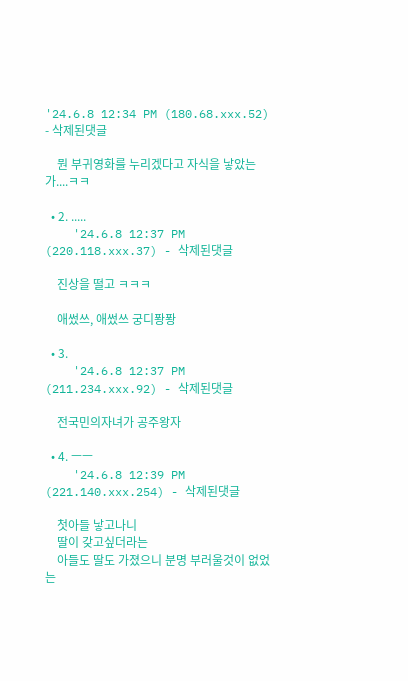'24.6.8 12:34 PM (180.68.xxx.52) - 삭제된댓글

    뭔 부귀영화를 누리겠다고 자식을 낳았는가....ㅋㅋ

  • 2. .....
    '24.6.8 12:37 PM (220.118.xxx.37) - 삭제된댓글

    진상을 떨고 ㅋㅋㅋ

    애썼쓰, 애썼쓰 궁디퐝퐝

  • 3.
    '24.6.8 12:37 PM (211.234.xxx.92) - 삭제된댓글

    전국민의자녀가 공주왕자

  • 4. ㅡㅡ
    '24.6.8 12:39 PM (221.140.xxx.254) - 삭제된댓글

    첫아들 낳고나니
    딸이 갖고싶더라는
    아들도 딸도 가졌으니 분명 부러울것이 없었는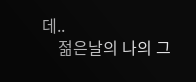데..
    젊은날의 나의 그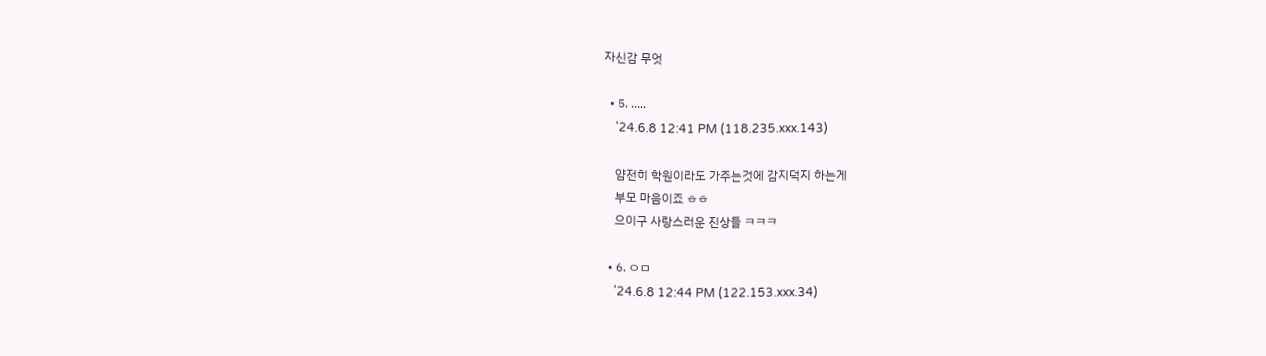자신감 무엇

  • 5. .....
    '24.6.8 12:41 PM (118.235.xxx.143)

    얌전히 학원이라도 가주는것에 감지덕지 하는게
    부모 마음이죠 ㅎㅎ
    으이구 사랑스러운 진상들 ㅋㅋㅋ

  • 6. ㅇㅁ
    '24.6.8 12:44 PM (122.153.xxx.34)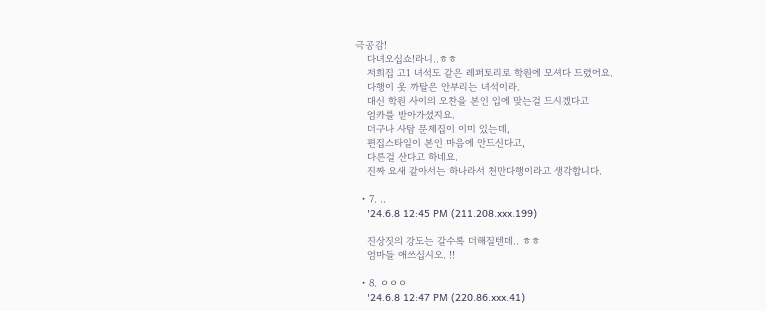극공감!
    다녀오십쇼!라니..ㅎㅎ
    저희집 고1 녀석도 같은 레퍼토리로 학원에 모셔다 드렸어요.
    다행이 옷 까탈은 안부리는 녀석이라.
    대신 학원 사이의 오찬을 본인 입에 맞는걸 드시겠다고
    엄카를 받아가셨지요.
    더구나 사탐 문제집이 이미 있는데,
    편집스타일이 본인 마음에 안드신다고,
    다른걸 산다고 하네요.
    진짜 요새 같아서는 하나라서 천만다행이라고 생각합니다.

  • 7. ..
    '24.6.8 12:45 PM (211.208.xxx.199)

    진상짓의 강도는 갈수록 더해질텐데.. ㅎㅎ
    엄마들 애쓰십시오. !!

  • 8. ㅇㅇㅇ
    '24.6.8 12:47 PM (220.86.xxx.41)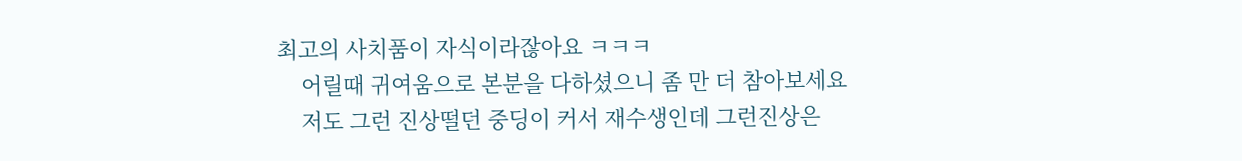최고의 사치품이 자식이라잖아요 ㅋㅋㅋ
    어릴때 귀여움으로 본분을 다하셨으니 좀 만 더 참아보세요
    저도 그런 진상떨던 중딩이 커서 재수생인데 그런진상은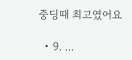중딩때 최고였어요

  • 9. ...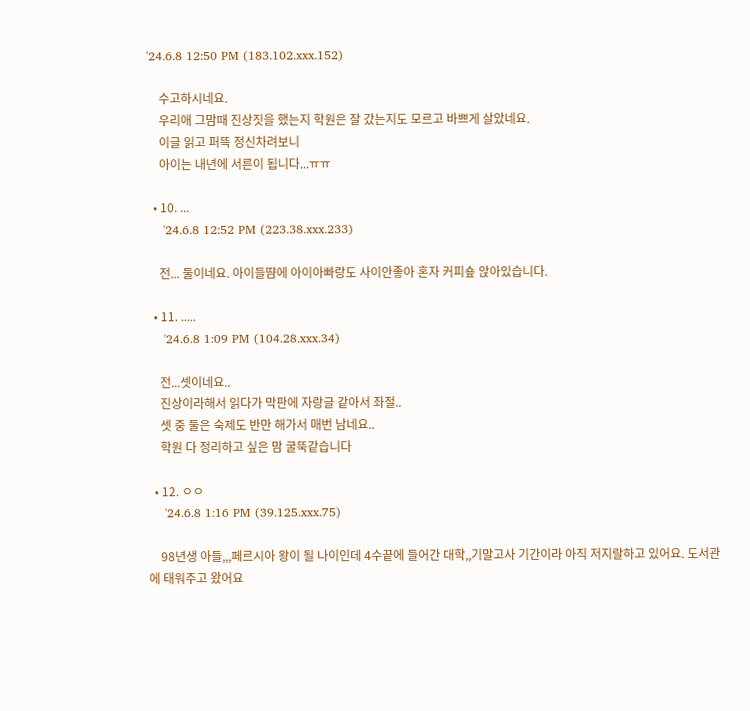'24.6.8 12:50 PM (183.102.xxx.152)

    수고하시네요.
    우리애 그맘때 진상짓을 했는지 학원은 잘 갔는지도 모르고 바쁘게 살았네요.
    이글 읽고 퍼뜩 정신차려보니
    아이는 내년에 서른이 됩니다...ㅠㅠ

  • 10. ...
    '24.6.8 12:52 PM (223.38.xxx.233)

    전... 둘이네요. 아이들땸에 아이아빠랑도 사이안좋아 혼자 커피숖 앉아있습니다.

  • 11. .....
    '24.6.8 1:09 PM (104.28.xxx.34)

    전...셋이네요..
    진상이라해서 읽다가 막판에 자랑글 같아서 좌절..
    셋 중 둘은 숙제도 반만 해가서 매번 남네요..
    학원 다 정리하고 싶은 맘 굴뚝같습니다

  • 12. ㅇㅇ
    '24.6.8 1:16 PM (39.125.xxx.75)

    98년생 아들,,,페르시아 왕이 될 나이인데 4수끝에 들어간 대학,,기말고사 기간이라 아직 저지랄하고 있어요. 도서관에 태워주고 왔어요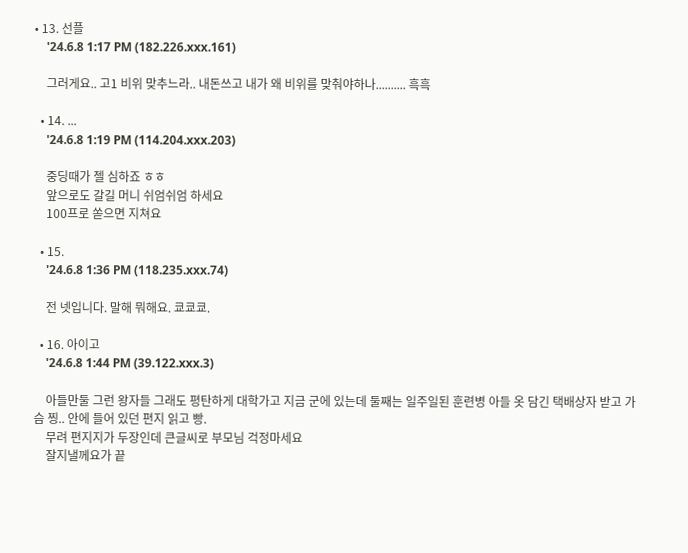• 13. 선플
    '24.6.8 1:17 PM (182.226.xxx.161)

    그러게요.. 고1 비위 맞추느라.. 내돈쓰고 내가 왜 비위를 맞춰야하나.......... 흑흑

  • 14. ...
    '24.6.8 1:19 PM (114.204.xxx.203)

    중딩때가 젤 심하죠 ㅎㅎ
    앞으로도 갈길 머니 쉬엄쉬엄 하세요
    100프로 쏟으면 지쳐요

  • 15.
    '24.6.8 1:36 PM (118.235.xxx.74)

    전 넷입니다. 말해 뭐해요. 쿄쿄쿄.

  • 16. 아이고
    '24.6.8 1:44 PM (39.122.xxx.3)

    아들만둘 그런 왕자들 그래도 평탄하게 대학가고 지금 군에 있는데 둘째는 일주일된 훈련병 아들 옷 담긴 택배상자 받고 가슴 찡.. 안에 들어 있던 편지 읽고 빵.
    무려 편지지가 두장인데 큰글씨로 부모님 걱정마세요
    잘지낼께요가 끝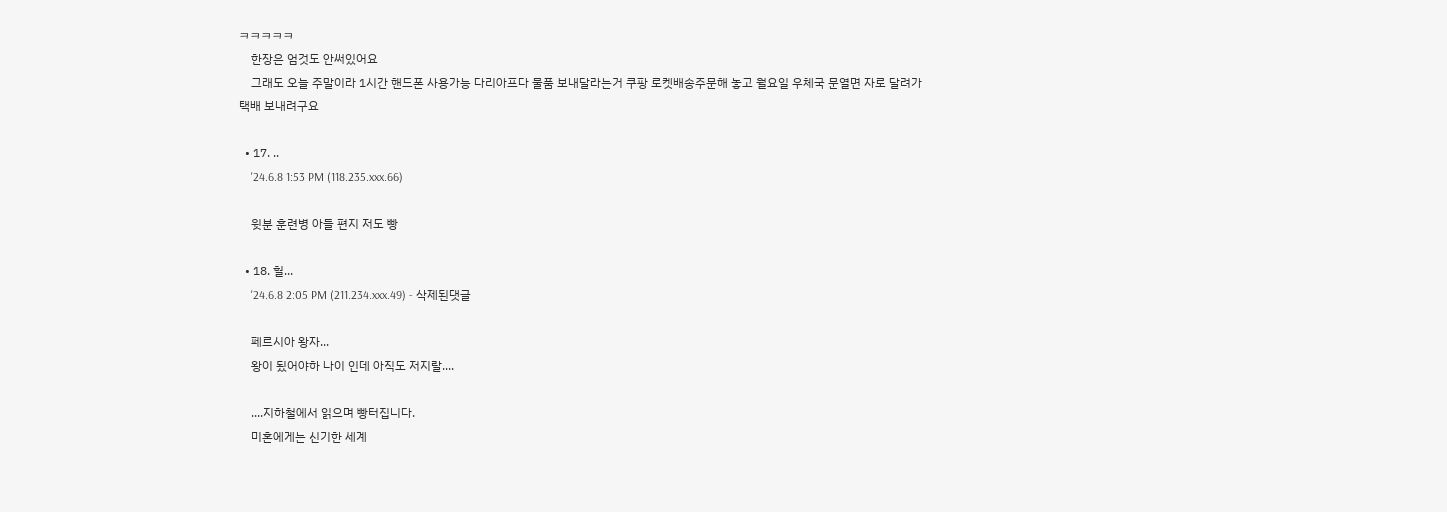ㅋㅋㅋㅋㅋ
    한장은 엄것도 안써있어요
    그래도 오늘 주말이라 1시간 핸드폰 사용가능 다리아프다 물품 보내달라는거 쿠팡 로켓배송주문해 놓고 월요일 우체국 문열면 자로 달려가 택배 보내려구요

  • 17. ..
    '24.6.8 1:53 PM (118.235.xxx.66)

    윗분 훈련병 아들 편지 저도 빵

  • 18. 헐...
    '24.6.8 2:05 PM (211.234.xxx.49) - 삭제된댓글

    페르시아 왕자...
    왕이 됬어야하 나이 인데 아직도 저지랄....

    ....지하철에서 읽으며 빵터집니다.
    미혼에게는 신기한 세계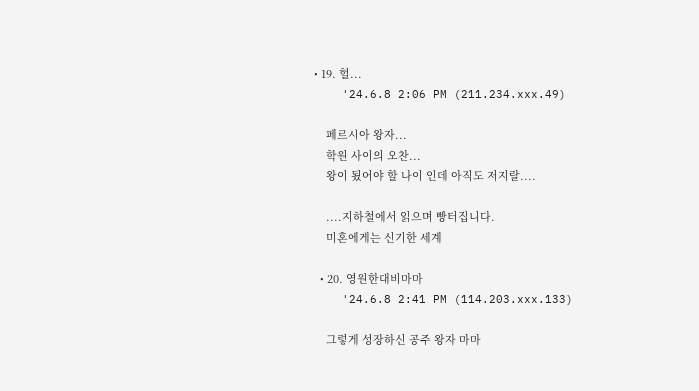• 19. 헐...
    '24.6.8 2:06 PM (211.234.xxx.49)

    페르시아 왕자...
    학원 사이의 오찬...
    왕이 됬어야 할 나이 인데 아직도 저지랄....

    ....지하철에서 읽으며 빵터집니다.
    미혼에게는 신기한 세계

  • 20. 영원한대비마마
    '24.6.8 2:41 PM (114.203.xxx.133)

    그렇게 성장하신 공주 왕자 마마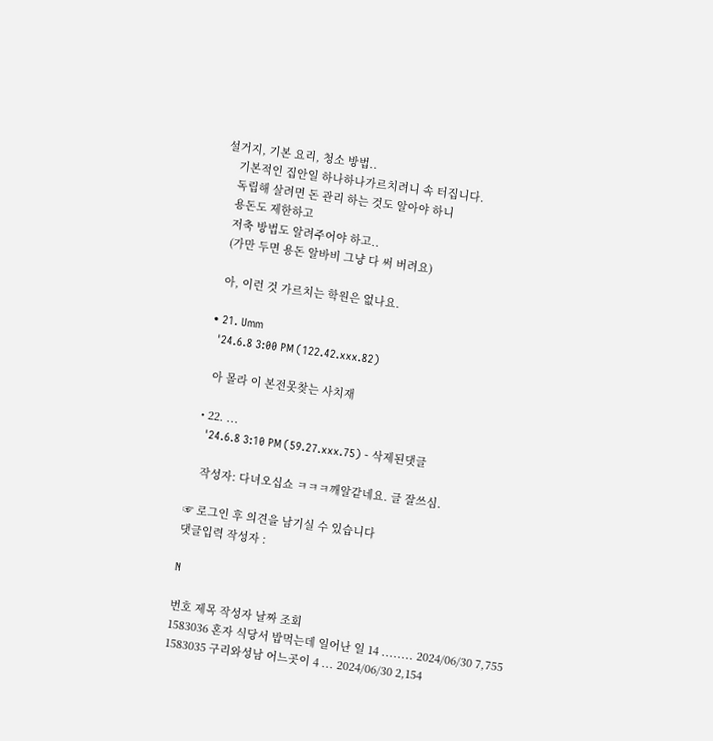설거지, 기본 요리, 청소 방법..
    기본적인 집안일 하나하나가르치려니 속 터집니다.
    독립해 살려면 돈 관리 하는 것도 알아야 하니
    용돈도 제한하고
    저축 방법도 알려주어야 하고..
    (가만 두면 용돈 알바비 그냥 다 써 버려요)

    아, 이런 것 가르치는 학원은 없나요.

  • 21. Umm
    '24.6.8 3:00 PM (122.42.xxx.82)

    아 몰라 이 본전못찾는 사치재

  • 22. ...
    '24.6.8 3:10 PM (59.27.xxx.75) - 삭제된댓글

    작성자: 다녀오십쇼 ㅋㅋㅋ깨알같네요. 글 잘쓰심.

☞ 로그인 후 의견을 남기실 수 있습니다
댓글입력 작성자 :

N

번호 제목 작성자 날짜 조회
1583036 혼자 식당서 밥먹는데 일어난 일 14 ........ 2024/06/30 7,755
1583035 구리와성남 어느곳이 4 ... 2024/06/30 2,154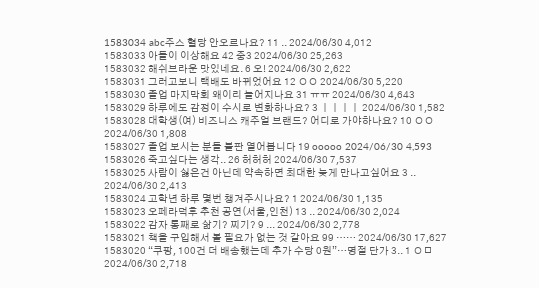1583034 abc주스 혈당 안오르나요? 11 .. 2024/06/30 4,012
1583033 아들이 이상해요 42 중3 2024/06/30 25,263
1583032 해쉬브라운 맛있네요. 6 오! 2024/06/30 2,622
1583031 그러고보니 택배도 바뀌었어요 12 ㅇㅇ 2024/06/30 5,220
1583030 졸업 마지막회 왜이리 늘어지나요 31 ㅠㅠ 2024/06/30 4,643
1583029 하루에도 감정이 수시로 변화하나요? 3 ㅣㅣㅣㅣ 2024/06/30 1,582
1583028 대학생(여) 비즈니스 캐주얼 브랜드? 어디로 가야하나요? 10 ㅇㅇ 2024/06/30 1,808
1583027 졸업 보시는 분들 불판 열어봅니다 19 ooooo 2024/06/30 4,593
1583026 죽고싶다는 생각.. 26 허허허 2024/06/30 7,537
1583025 사람이 싫은건 아닌데 약속하면 최대한 늦게 만나고싶어요 3 .. 2024/06/30 2,413
1583024 고학년 하루 몇번 챙겨주시나요? 1 2024/06/30 1,135
1583023 오페라덕후 추천 공연(서울,인천) 13 .. 2024/06/30 2,024
1583022 감자 통째로 삶기? 찌기? 9 ... 2024/06/30 2,778
1583021 책을 구입해서 볼 필요가 없는 것 같아요 99 …… 2024/06/30 17,627
1583020 “쿠팡, 100건 더 배송했는데 추가 수당 0원”…명절 단가 3.. 1 ㅇㅁ 2024/06/30 2,718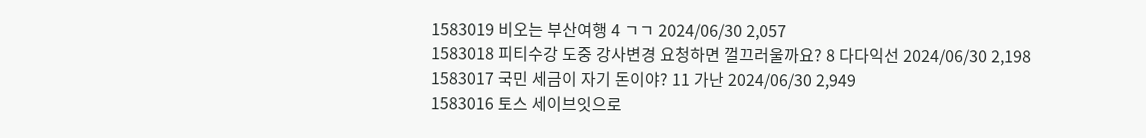1583019 비오는 부산여행 4 ㄱㄱ 2024/06/30 2,057
1583018 피티수강 도중 강사변경 요청하면 껄끄러울까요? 8 다다익선 2024/06/30 2,198
1583017 국민 세금이 자기 돈이야? 11 가난 2024/06/30 2,949
1583016 토스 세이브잇으로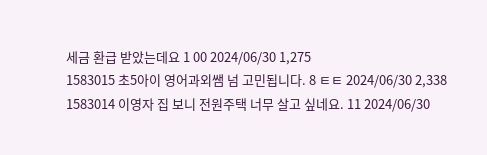세금 환급 받았는데요 1 00 2024/06/30 1,275
1583015 초5아이 영어과외쌤 넘 고민됩니다. 8 ㅌㅌ 2024/06/30 2,338
1583014 이영자 집 보니 전원주택 너무 살고 싶네요. 11 2024/06/30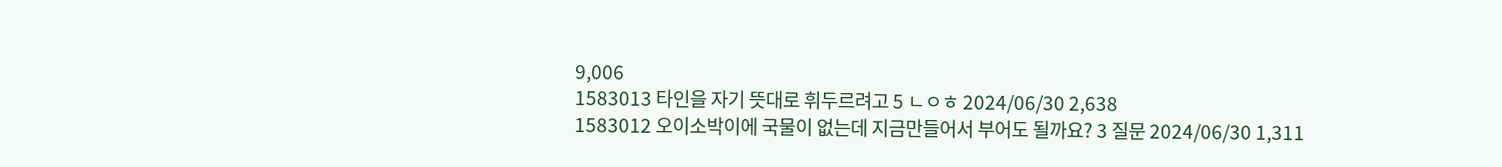9,006
1583013 타인을 자기 뜻대로 휘두르려고 5 ㄴㅇㅎ 2024/06/30 2,638
1583012 오이소박이에 국물이 없는데 지금만들어서 부어도 될까요? 3 질문 2024/06/30 1,311